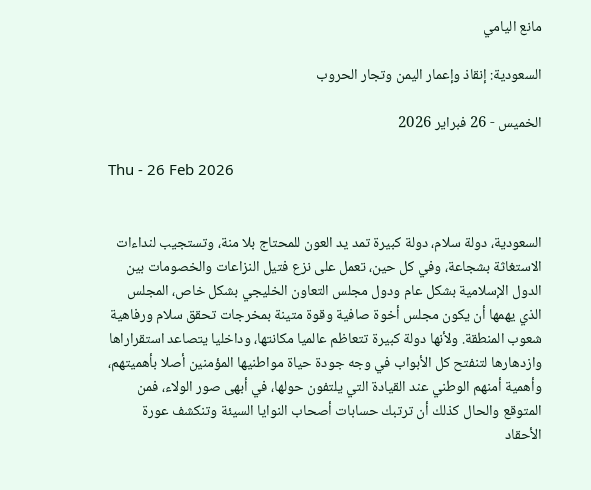مانع اليامي

السعودية: إنقاذ وإعمار اليمن وتجار الحروب

الخميس - 26 فبراير 2026

Thu - 26 Feb 2026


السعودية، دولة سلام، دولة كبيرة تمد يد العون للمحتاج بلا منة، وتستجيب لنداءات الاستغاثة بشجاعة، وفي كل حين، تعمل على نزع فتيل النزاعات والخصومات بين الدول الإسلامية بشكل عام ودول مجلس التعاون الخليجي بشكل خاص، المجلس الذي يهمها أن يكون مجلس أخوة صافية وقوة متينة بمخرجات تحقق سلام ورفاهية شعوب المنطقة. ولأنها دولة كبيرة تتعاظم عالميا مكانتها، وداخليا يتصاعد استقراراها وازدهارها لتنفتح كل الأبواب في وجه جودة حياة مواطنيها المؤمنين أصلا بأهميتهم، وأهمية أمنهم الوطني عند القيادة التي يلتفون حولها، في أبهى صور الولاء، فمن المتوقع والحال كذلك أن ترتبك حسابات أصحاب النوايا السيئة وتنكشف عورة الأحقاد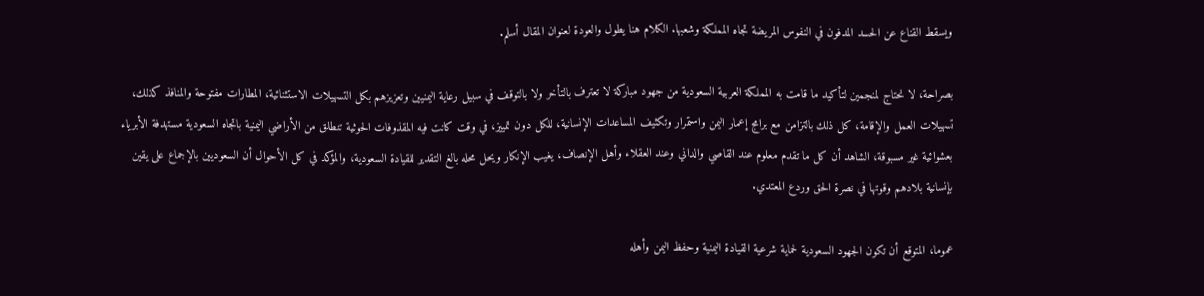ويسقط القناع عن الحسد المدفون في النفوس المريضة تجاه المملكة وشعبها. الكلام هنا يطول والعودة لعنوان المقال أسلم.

بصراحة، لا نحتاج لمنجمين لتأكيد ما قامت به المملكة العربية السعودية من جهود مباركة لا تعترف بالتأخر ولا بالتوقف في سبيل رعاية اليمنيين وتعزيزهم بكل التسهيلات الاستثنائية، المطارات مفتوحة والمنافذ كذلك، تسهيلات العمل والإقامة، كل ذلك بالتزامن مع برامج إعمار اليمن واستمرار وتكثيف المساعدات الإنسانية، للكل دون تمييز، في وقت كانت فيه المقذوفات الحوثية تنطلق من الأراضي اليمنية باتجاه السعودية مستهدفة الأبرياء بعشوائية غير مسبوقة، الشاهد أن كل ما تقدم معلوم عند القاصي والداني وعند العقلاء وأهل الإنصاف، يغيب الإنكار ويحل محله بالغ التقدير للقيادة السعودية، والمؤكد في كل الأحوال أن السعوديين بالإجماع على يقين بإنسانية بلادهم وقوتها في نصرة الحق وردع المعتدي.

عموما، المتوقع أن تكون الجهود السعودية لحماية شرعية القيادة اليمنية وحفظ اليمن وأهله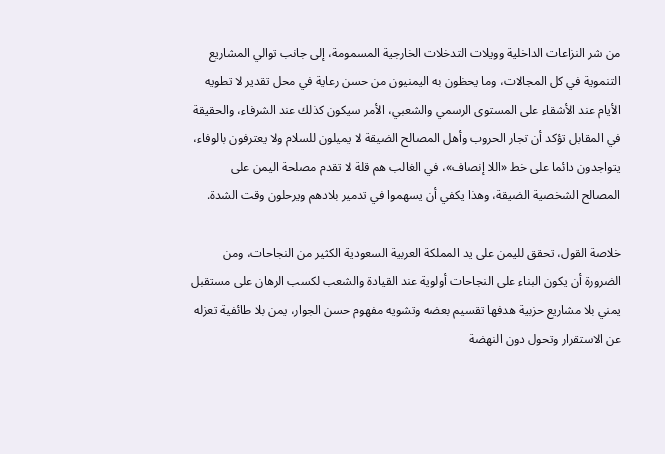من شر النزاعات الداخلية وويلات التدخلات الخارجية المسمومة، إلى جانب توالي المشاريع التنموية في كل المجالات، وما يحظون به اليمنيون من حسن رعاية في محل تقدير لا تطويه الأيام عند الأشقاء على المستوى الرسمي والشعبي، الأمر سيكون كذلك عند الشرفاء، والحقيقة في المقابل تؤكد أن تجار الحروب وأهل المصالح الضيقة لا يميلون للسلام ولا يعترفون بالوفاء، يتواجدون دائما على خط «اللا إنصاف»، في الغالب هم قلة لا تقدم مصلحة اليمن على المصالح الشخصية الضيقة، وهذا يكفي أن يسهموا في تدمير بلادهم ويرحلون وقت الشدة.

خلاصة القول، تحقق لليمن على يد المملكة العربية السعودية الكثير من النجاحات، ومن الضرورة أن يكون البناء على النجاحات أولوية عند القيادة والشعب لكسب الرهان على مستقبل يمني بلا مشاريع حزبية هدفها تقسيم بعضه وتشويه مفهوم حسن الجوار، يمن بلا طائفية تعزله عن الاستقرار وتحول دون النهضة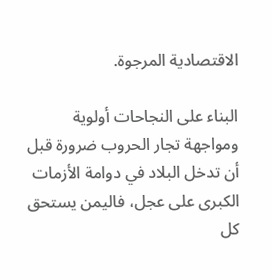الاقتصادية المرجوة.

البناء على النجاحات أولوية ومواجهة تجار الحروب ضرورة قبل أن تدخل البلاد في دوامة الأزمات الكبرى على عجل، فاليمن يستحق كل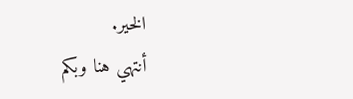الخير.
أنتهي هنا وبكم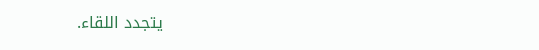يتجدد اللقاء.